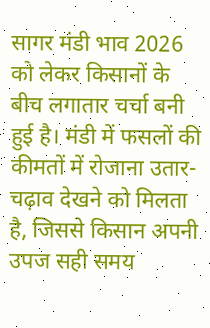सागर मंडी भाव 2026 को लेकर किसानों के बीच लगातार चर्चा बनी हुई है। मंडी में फसलों की कीमतों में रोजाना उतार-चढ़ाव देखने को मिलता है, जिससे किसान अपनी उपज सही समय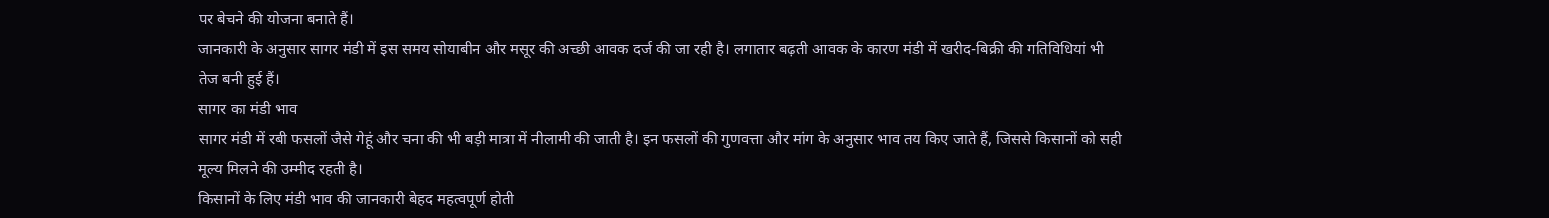पर बेचने की योजना बनाते हैं।
जानकारी के अनुसार सागर मंडी में इस समय सोयाबीन और मसूर की अच्छी आवक दर्ज की जा रही है। लगातार बढ़ती आवक के कारण मंडी में खरीद-बिक्री की गतिविधियां भी तेज बनी हुई हैं।
सागर का मंडी भाव
सागर मंडी में रबी फसलों जैसे गेहूं और चना की भी बड़ी मात्रा में नीलामी की जाती है। इन फसलों की गुणवत्ता और मांग के अनुसार भाव तय किए जाते हैं, जिससे किसानों को सही मूल्य मिलने की उम्मीद रहती है।
किसानों के लिए मंडी भाव की जानकारी बेहद महत्वपूर्ण होती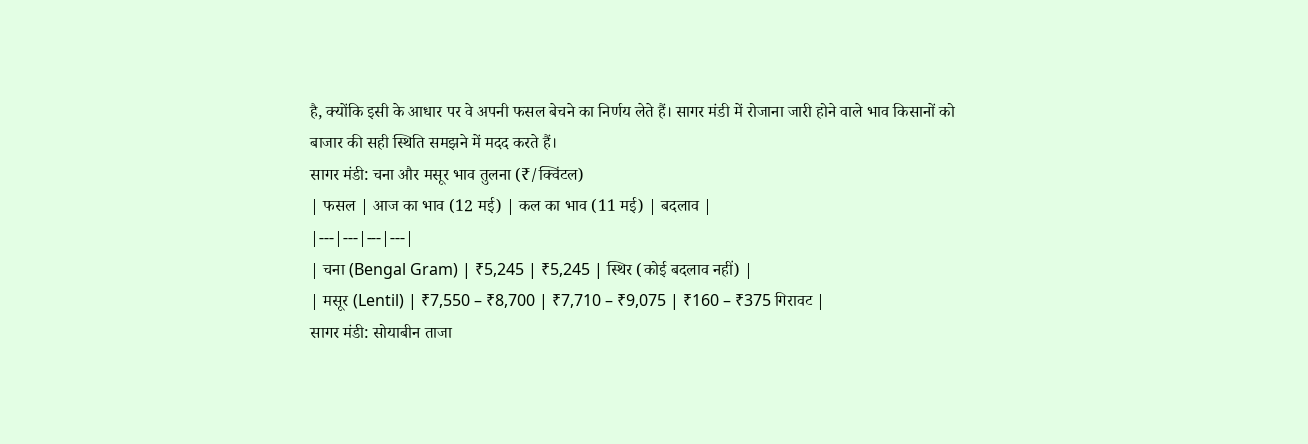है, क्योंकि इसी के आधार पर वे अपनी फसल बेचने का निर्णय लेते हैं। सागर मंडी में रोजाना जारी होने वाले भाव किसानों को बाजार की सही स्थिति समझने में मदद करते हैं।
सागर मंडी: चना और मसूर भाव तुलना (₹/क्विंटल)
| फसल | आज का भाव (12 मई) | कल का भाव (11 मई) | बदलाव |
|---|---|---|---|
| चना (Bengal Gram) | ₹5,245 | ₹5,245 | स्थिर (कोई बदलाव नहीं) |
| मसूर (Lentil) | ₹7,550 – ₹8,700 | ₹7,710 – ₹9,075 | ₹160 – ₹375 गिरावट |
सागर मंडी: सोयाबीन ताजा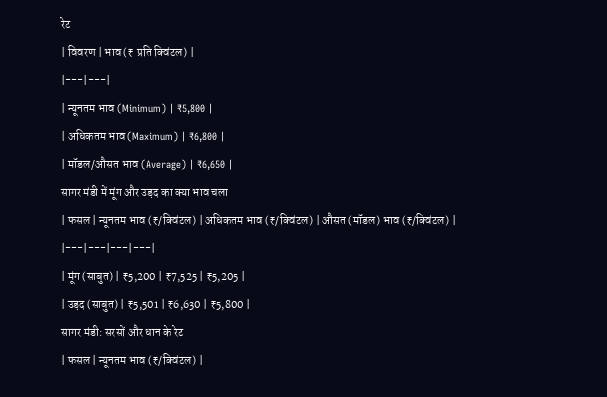रेट
| विवरण | भाव (₹ प्रति क्विंटल) |
|---|---|
| न्यूनतम भाव (Minimum) | ₹5,800 |
| अधिकतम भाव (Maximum) | ₹6,800 |
| मॉडल/औसत भाव (Average) | ₹6,650 |
सागर मंडी में मूंग और उड़द का क्या भाव चला
| फसल | न्यूनतम भाव (₹/क्विंटल) | अधिकतम भाव (₹/क्विंटल) | औसत (मॉडल) भाव (₹/क्विंटल) |
|---|---|---|---|
| मूंग (साबुत) | ₹5,200 | ₹7,525 | ₹5,205 |
| उड़द (साबुत) | ₹5,501 | ₹6,630 | ₹5,800 |
सागर मंडी: सरसों और धान के रेट
| फसल | न्यूनतम भाव (₹/क्विंटल) |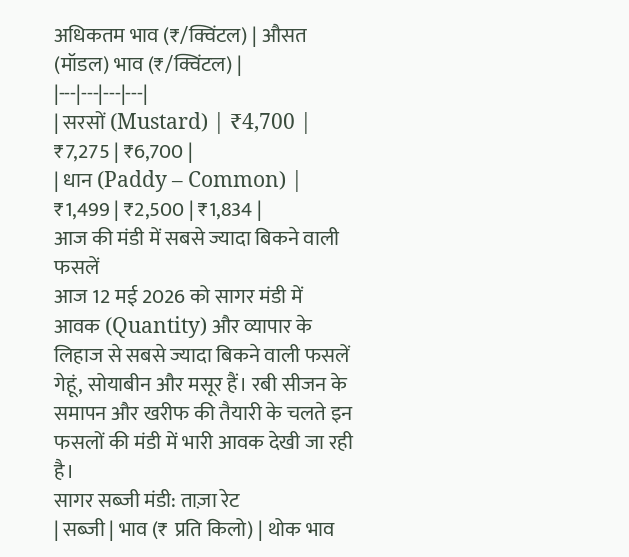अधिकतम भाव (₹/क्विंटल) | औसत (मॉडल) भाव (₹/क्विंटल) |
|---|---|---|---|
| सरसों (Mustard) | ₹4,700 | ₹7,275 | ₹6,700 |
| धान (Paddy – Common) | ₹1,499 | ₹2,500 | ₹1,834 |
आज की मंडी में सबसे ज्यादा बिकने वाली फसलें
आज 12 मई 2026 को सागर मंडी में आवक (Quantity) और व्यापार के लिहाज से सबसे ज्यादा बिकने वाली फसलें गेहूं, सोयाबीन और मसूर हैं। रबी सीजन के समापन और खरीफ की तैयारी के चलते इन फसलों की मंडी में भारी आवक देखी जा रही है।
सागर सब्जी मंडी: ताज़ा रेट
| सब्जी | भाव (₹ प्रति किलो) | थोक भाव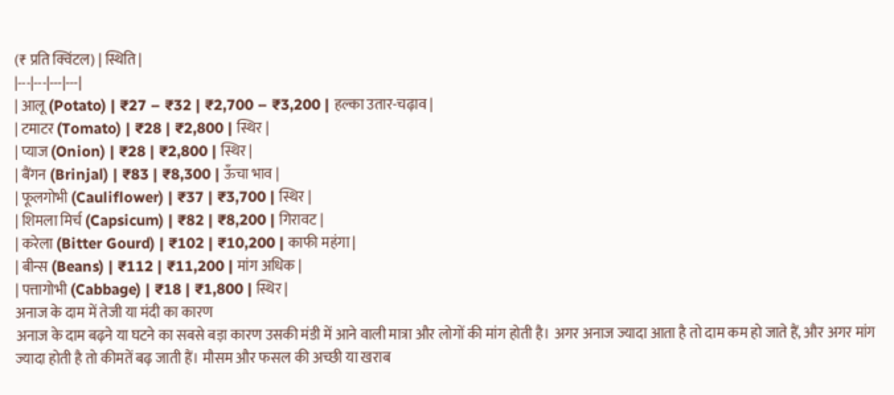(₹ प्रति क्विंटल) | स्थिति |
|---|---|---|---|
| आलू (Potato) | ₹27 – ₹32 | ₹2,700 – ₹3,200 | हल्का उतार-चढ़ाव |
| टमाटर (Tomato) | ₹28 | ₹2,800 | स्थिर |
| प्याज (Onion) | ₹28 | ₹2,800 | स्थिर |
| बैंगन (Brinjal) | ₹83 | ₹8,300 | ऊँचा भाव |
| फूलगोभी (Cauliflower) | ₹37 | ₹3,700 | स्थिर |
| शिमला मिर्च (Capsicum) | ₹82 | ₹8,200 | गिरावट |
| करेला (Bitter Gourd) | ₹102 | ₹10,200 | काफी महंगा |
| बीन्स (Beans) | ₹112 | ₹11,200 | मांग अधिक |
| पत्तागोभी (Cabbage) | ₹18 | ₹1,800 | स्थिर |
अनाज के दाम में तेजी या मंदी का कारण
अनाज के दाम बढ़ने या घटने का सबसे बड़ा कारण उसकी मंडी में आने वाली मात्रा और लोगों की मांग होती है। अगर अनाज ज्यादा आता है तो दाम कम हो जाते हैं, और अगर मांग ज्यादा होती है तो कीमतें बढ़ जाती हैं। मौसम और फसल की अच्छी या खराब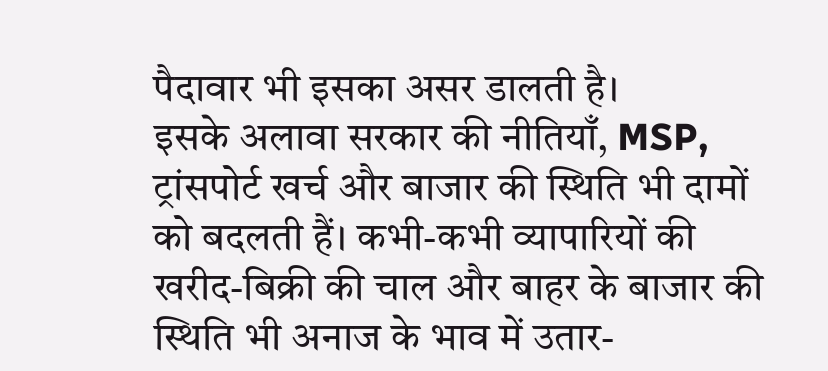पैदावार भी इसका असर डालती है।
इसके अलावा सरकार की नीतियाँ, MSP, ट्रांसपोर्ट खर्च और बाजार की स्थिति भी दामों को बदलती हैं। कभी-कभी व्यापारियों की खरीद-बिक्री की चाल और बाहर के बाजार की स्थिति भी अनाज के भाव में उतार-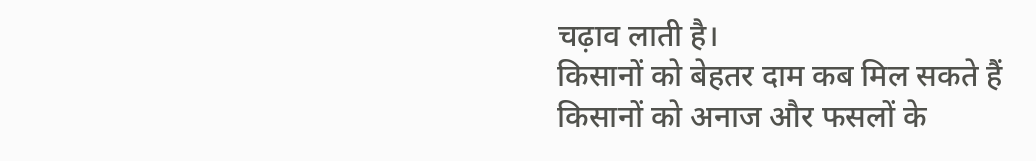चढ़ाव लाती है।
किसानों को बेहतर दाम कब मिल सकते हैं
किसानों को अनाज और फसलों के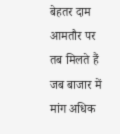बेहतर दाम आमतौर पर तब मिलते हैं जब बाजार में मांग अधिक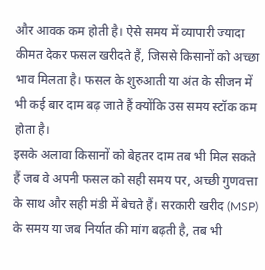और आवक कम होती है। ऐसे समय में व्यापारी ज्यादा कीमत देकर फसल खरीदते हैं, जिससे किसानों को अच्छा भाव मिलता है। फसल के शुरुआती या अंत के सीजन में भी कई बार दाम बढ़ जाते हैं क्योंकि उस समय स्टॉक कम होता है।
इसके अलावा किसानों को बेहतर दाम तब भी मिल सकते हैं जब वे अपनी फसल को सही समय पर, अच्छी गुणवत्ता के साथ और सही मंडी में बेचते हैं। सरकारी खरीद (MSP) के समय या जब निर्यात की मांग बढ़ती है, तब भी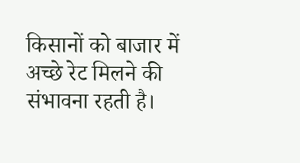किसानों को बाजार में अच्छे रेट मिलने की संभावना रहती है।